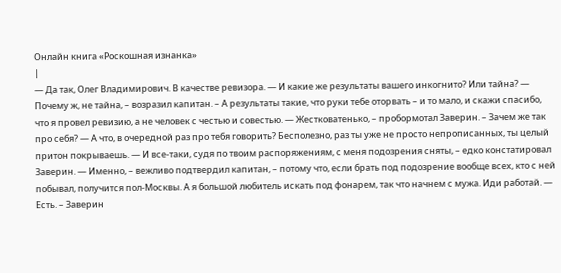Онлайн книга «Роскошная изнанка»
|
— Да так, Олег Владимирович. В качестве ревизора. — И какие же результаты вашего инкогнито? Или тайна? — Почему ж, не тайна, – возразил капитан. – А результаты такие, что руки тебе оторвать – и то мало, и скажи спасибо, что я провел ревизию, а не человек с честью и совестью. — Жестковатенько, – пробормотал Заверин. – Зачем же так про себя? — А что, в очередной раз про тебя говорить? Бесполезно, раз ты уже не просто непрописанных, ты целый притон покрываешь. — И все-таки, судя по твоим распоряжениям, с меня подозрения сняты, – едко констатировал Заверин. — Именно, – вежливо подтвердил капитан, – потому что, если брать под подозрение вообще всех, кто с ней побывал, получится пол-Москвы. А я большой любитель искать под фонарем, так что начнем с мужа. Иди работай. — Есть. – Заверин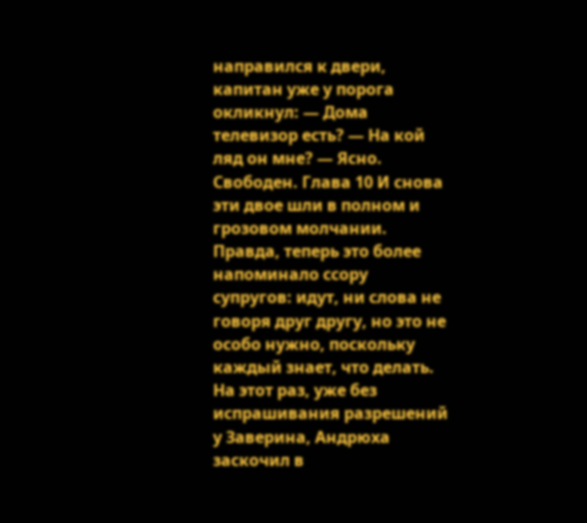направился к двери, капитан уже у порога окликнул: — Дома телевизор есть? — На кой ляд он мне? — Ясно. Свободен. Глава 10 И снова эти двое шли в полном и грозовом молчании. Правда, теперь это более напоминало ссору супругов: идут, ни слова не говоря друг другу, но это не особо нужно, поскольку каждый знает, что делать. На этот раз, уже без испрашивания разрешений у Заверина, Андрюха заскочил в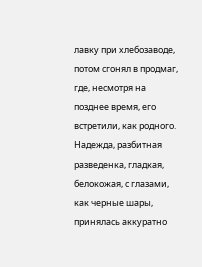лавку при хлебозаводе, потом сгонял в продмаг, где, несмотря на позднее время, его встретили, как родного. Надежда, разбитная разведенка, гладкая, белокожая, с глазами, как черные шары, принялась аккуратно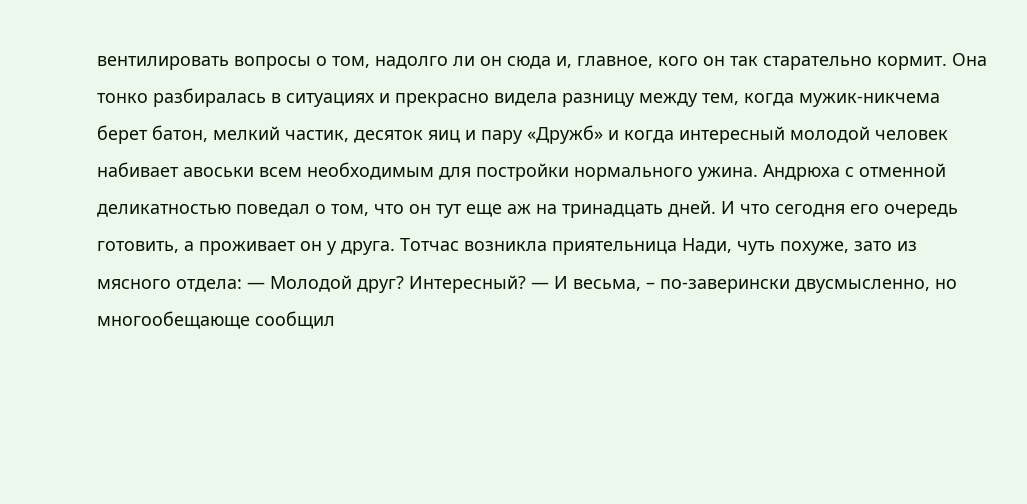вентилировать вопросы о том, надолго ли он сюда и, главное, кого он так старательно кормит. Она тонко разбиралась в ситуациях и прекрасно видела разницу между тем, когда мужик-никчема берет батон, мелкий частик, десяток яиц и пару «Дружб» и когда интересный молодой человек набивает авоськи всем необходимым для постройки нормального ужина. Андрюха с отменной деликатностью поведал о том, что он тут еще аж на тринадцать дней. И что сегодня его очередь готовить, а проживает он у друга. Тотчас возникла приятельница Нади, чуть похуже, зато из мясного отдела: — Молодой друг? Интересный? — И весьма, – по-заверински двусмысленно, но многообещающе сообщил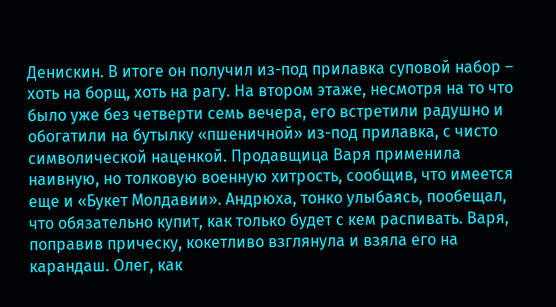Денискин. В итоге он получил из-под прилавка суповой набор – хоть на борщ, хоть на рагу. На втором этаже, несмотря на то что было уже без четверти семь вечера, его встретили радушно и обогатили на бутылку «пшеничной» из-под прилавка, с чисто символической наценкой. Продавщица Варя применила наивную, но толковую военную хитрость, сообщив, что имеется еще и «Букет Молдавии». Андрюха, тонко улыбаясь, пообещал, что обязательно купит, как только будет с кем распивать. Варя, поправив прическу, кокетливо взглянула и взяла его на карандаш. Олег, как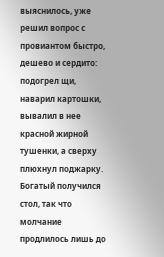выяснилось, уже решил вопрос с провиантом быстро, дешево и сердито: подогрел щи, наварил картошки, вывалил в нее красной жирной тушенки, а сверху плюхнул поджарку. Богатый получился стол, так что молчание продлилось лишь до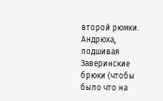второй рюмки. Андрюха, подшивая Заверинские брюки (чтобы было что на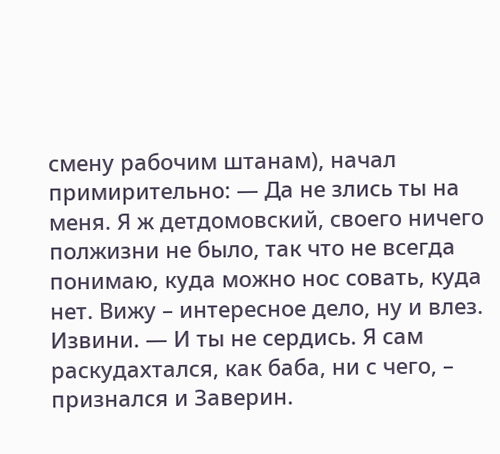смену рабочим штанам), начал примирительно: — Да не злись ты на меня. Я ж детдомовский, своего ничего полжизни не было, так что не всегда понимаю, куда можно нос совать, куда нет. Вижу – интересное дело, ну и влез. Извини. — И ты не сердись. Я сам раскудахтался, как баба, ни с чего, – признался и Заверин.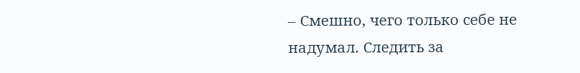– Смешно, чего только себе не надумал. Следить за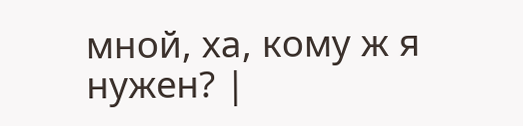мной, ха, кому ж я нужен? |